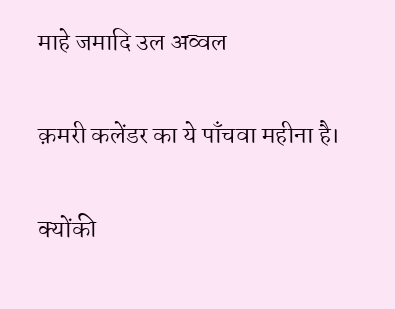माहे जमादि उल अव्वल

क़मरी कलेंडर का ये पाँचवा महीना है।

क्योंकी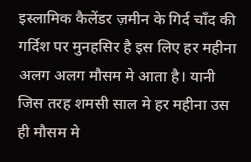इस्लामिक कैलेंडर ज़मीन के गिर्द चाँद की गर्दिश पर मुनहसिर है इस लिए हर महीना अलग अलग मौसम मे आता है। यानी जिस तरह शमसी साल मे हर महीना उस ही मौसम मे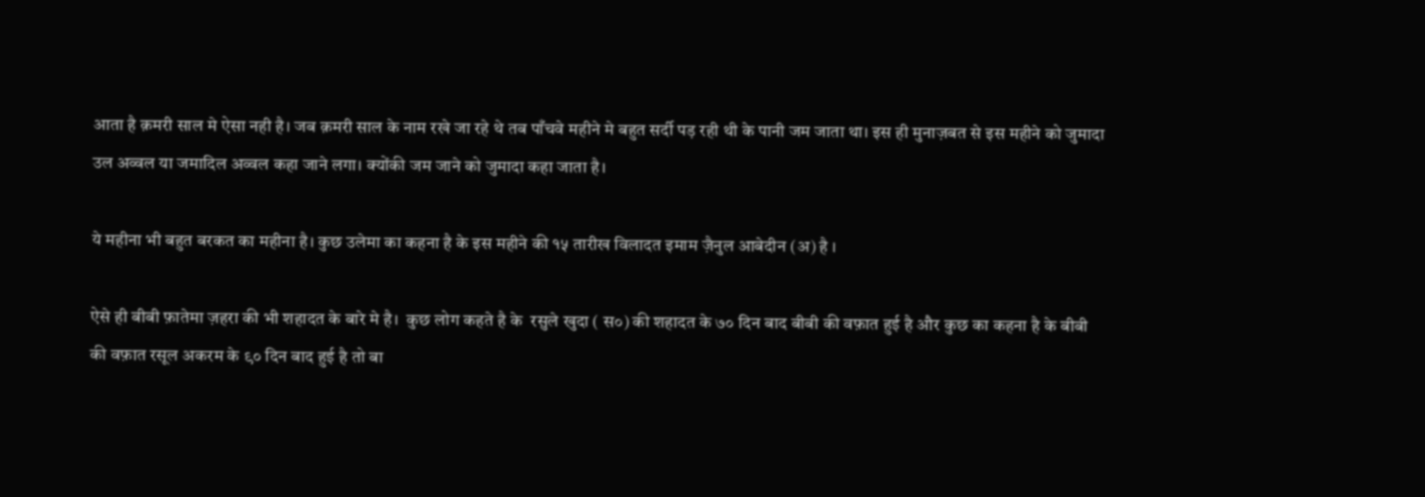आता है क़मरी साल मे ऐसा नही है। जब क़मरी साल के नाम रखे जा रहे थे तब पाँचवे महीने मे बहुत सर्दी पड़ रही थी के पानी जम जाता था। इस ही मुनाज़बत से इस महीने को जुमादा उल अव्वल या जमादिल अव्वल कहा जाने लगा। क्योंकी जम जाने को जुमादा कहा जाता है।

ये महीना भी बहुत बरकत का महीना है। कुछ उलेमा का कहना है के इस महीने की १५ तारीख विलादत इमाम ज़ैनुल आबेदीन (अ) है ।

ऐसे ही बीबी फ़ातेमा ज़हरा की भी शहादत के बारे मे है।  कुछ लोग कहते है के  रसुले खुदा ( स०) की शहादत के ७० दिन बाद बीबी की वफ़ात हुई है और कुछ का कहना है के बीबी की वफ़ात रसूल अकरम के ९० दिन बाद हुई है तो बा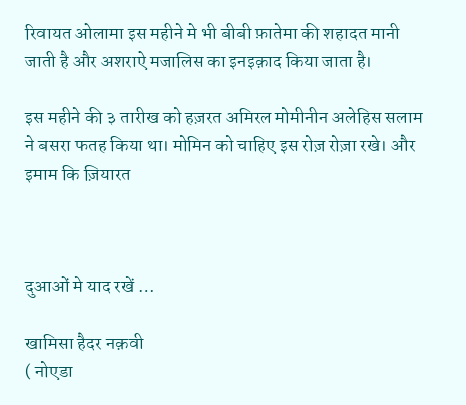रिवायत ओलामा इस महीने मे भी बीबी फ़ातेमा की शहादत मानी  जाती है और अशराऐ मजालिस का इनइक़ाद किया जाता है।

इस महीने की ३ तारीख को हज़रत अमिरल मोमीनीन अलेहिस सलाम ने बसरा फतह किया था। मोमिन को चाहिए इस रोज़ रोज़ा रखे। और इमाम कि ज़ियारत



दुआओं मे याद रखें …

खामिसा हैदर नक़वी
( नोएडा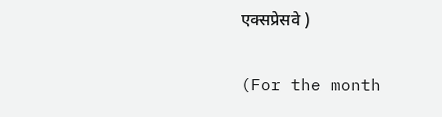एक्सप्रेसवे )

(For the month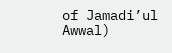of Jamadi’ul Awwal)